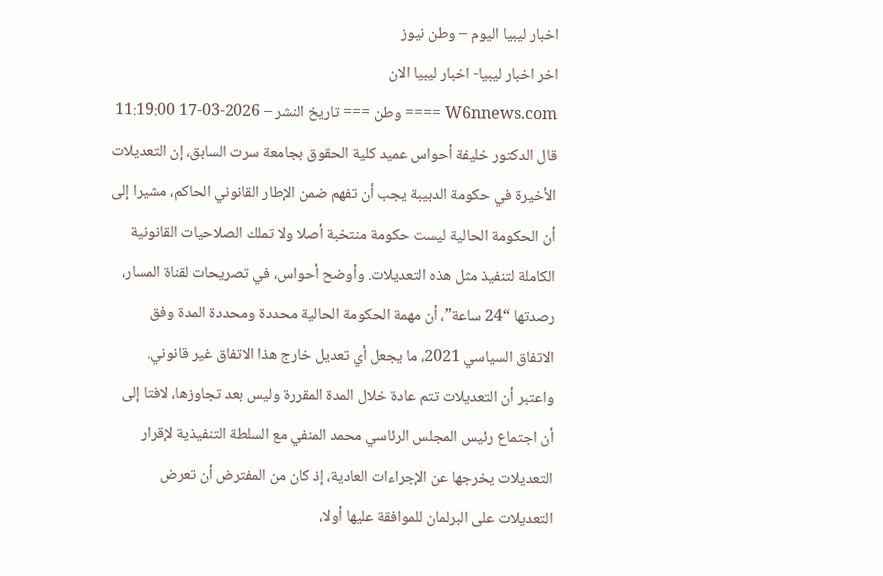اخبار ليبيا اليوم – وطن نيوز
اخر اخبار ليبيا- اخبار ليبيا الان
W6nnews.com ==== وطن === تاريخ النشر – 2026-03-17 11:19:00
قال الدكتور خليفة أحواس عميد كلية الحقوق بجامعة سرت السابق، إن التعديلات الأخيرة في حكومة الدبيبة يجب أن تفهم ضمن الإطار القانوني الحاكم، مشيرا إلى أن الحكومة الحالية ليست حكومة منتخبة أصلا ولا تملك الصلاحيات القانونية الكاملة لتنفيذ مثل هذه التعديلات. وأوضح أحواس، في تصريحات لقناة المسار، رصدتها “24 ساعة”، أن مهمة الحكومة الحالية محددة ومحددة المدة وفق الاتفاق السياسي 2021، ما يجعل أي تعديل خارج هذا الاتفاق غير قانوني. واعتبر أن التعديلات تتم عادة خلال المدة المقررة وليس بعد تجاوزها، لافتا إلى أن اجتماع رئيس المجلس الرئاسي محمد المنفي مع السلطة التنفيذية لإقرار التعديلات يخرجها عن الإجراءات العادية، إذ كان من المفترض أن تعرض التعديلات على البرلمان للموافقة عليها أولا،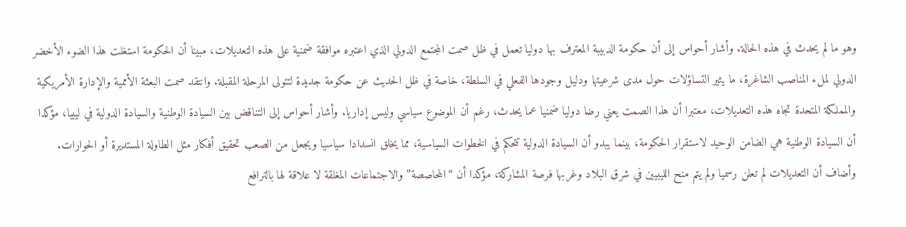وهو ما لم يحدث في هذه الحالة. وأشار أحواس إلى أن حكومة الدبيبة المعترف بها دوليا تعمل في ظل صمت المجتمع الدولي الذي اعتبره موافقة ضمنية على هذه التعديلات، مبينا أن الحكومة استغلت هذا الضوء الأخضر الدولي لملء المناصب الشاغرة، ما يثير التساؤلات حول مدى شرعيتها ودليل وجودها الفعلي في السلطة، خاصة في ظل الحديث عن حكومة جديدة لتتولى المرحلة المقبلة. وانتقد صمت البعثة الأممية والإدارة الأمريكية والمملكة المتحدة تجاه هذه التعديلات، معتبرا أن هذا الصمت يعني رضا دوليا ضمنيا عما يحدث، رغم أن الموضوع سياسي وليس إداريا. وأشار أحواس إلى التناقض بين السيادة الوطنية والسيادة الدولية في ليبيا، مؤكدا أن السيادة الوطنية هي الضامن الوحيد لاستقرار الحكومة، بينما يبدو أن السيادة الدولية تتحكم في الخطوات السياسية، مما يخلق انسدادا سياسيا ويجعل من الصعب تحقيق أفكار مثل الطاولة المستديرة أو الحوارات. وأضاف أن التعديلات لم تعلن رسميا ولم يتم منح الليبيين في شرق البلاد وغربها فرصة المشاركة، مؤكدا أن “المحاصصة” والاجتماعات المغلقة لا علاقة لها بالترافع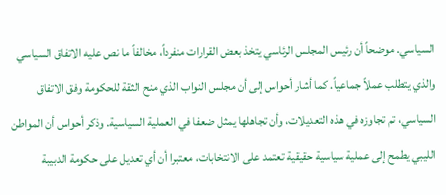السياسي. موضحاً أن رئيس المجلس الرئاسي يتخذ بعض القرارات منفرداً، مخالفاً ما نص عليه الاتفاق السياسي والذي يتطلب عملاً جماعياً. كما أشار أحواس إلى أن مجلس النواب الذي منح الثقة للحكومة وفق الاتفاق السياسي، تم تجاوزه في هذه التعديلات، وأن تجاهلها يمثل ضعفا في العملية السياسية. وذكر أحواس أن المواطن الليبي يطمح إلى عملية سياسية حقيقية تعتمد على الانتخابات، معتبرا أن أي تعديل على حكومة الدبيبة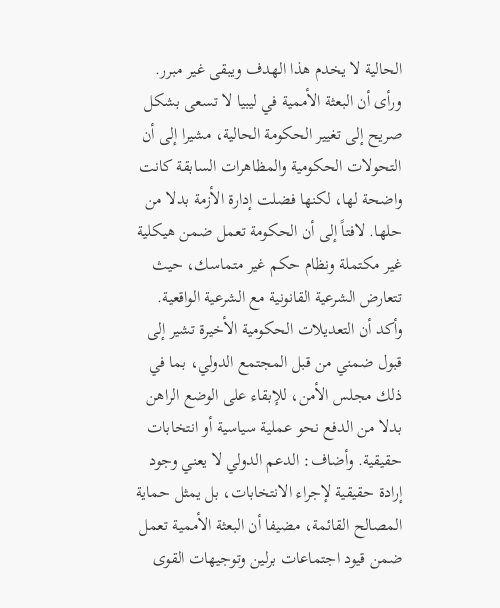الحالية لا يخدم هذا الهدف ويبقى غير مبرر. ورأى أن البعثة الأممية في ليبيا لا تسعى بشكل صريح إلى تغيير الحكومة الحالية، مشيرا إلى أن التحولات الحكومية والمظاهرات السابقة كانت واضحة لها، لكنها فضلت إدارة الأزمة بدلا من حلها. لافتاً إلى أن الحكومة تعمل ضمن هيكلية غير مكتملة ونظام حكم غير متماسك، حيث تتعارض الشرعية القانونية مع الشرعية الواقعية. وأكد أن التعديلات الحكومية الأخيرة تشير إلى قبول ضمني من قبل المجتمع الدولي، بما في ذلك مجلس الأمن، للإبقاء على الوضع الراهن بدلا من الدفع نحو عملية سياسية أو انتخابات حقيقية. وأضاف: الدعم الدولي لا يعني وجود إرادة حقيقية لإجراء الانتخابات، بل يمثل حماية المصالح القائمة، مضيفا أن البعثة الأممية تعمل ضمن قيود اجتماعات برلين وتوجيهات القوى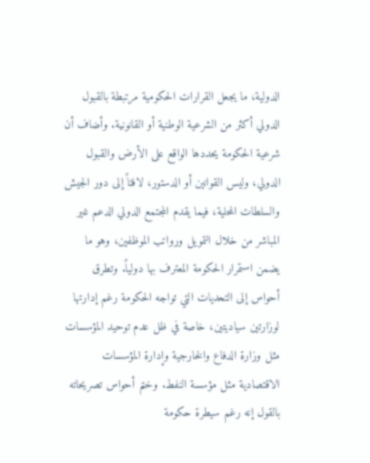الدولية، ما يجعل القرارات الحكومية مرتبطة بالقبول الدولي أكثر من الشرعية الوطنية أو القانونية. وأضاف أن شرعية الحكومة يحددها الواقع على الأرض والقبول الدولي، وليس القوانين أو الدستور، لافتاً إلى دور الجيش والسلطات المحلية، فيما يقدم المجتمع الدولي الدعم غير المباشر من خلال التمويل ورواتب الموظفين، وهو ما يضمن استمرار الحكومة المعترف بها دولياً. وتطرق أحواس إلى التحديات التي تواجه الحكومة رغم إدارتها لوزارتين سياديتين، خاصة في ظل عدم توحيد المؤسسات مثل وزارة الدفاع والخارجية وإدارة المؤسسات الاقتصادية مثل مؤسسة النفط. وختم أحواس تصريحاته بالقول إنه رغم سيطرة حكومة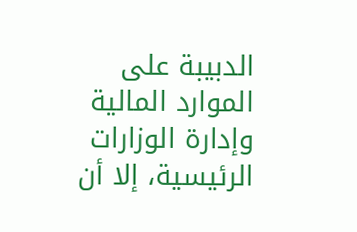الدبيبة على الموارد المالية وإدارة الوزارات الرئيسية، إلا أن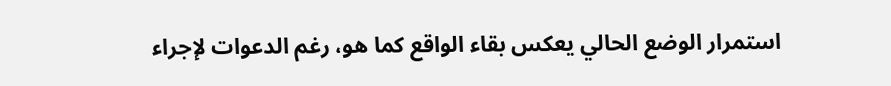استمرار الوضع الحالي يعكس بقاء الواقع كما هو، رغم الدعوات لإجراء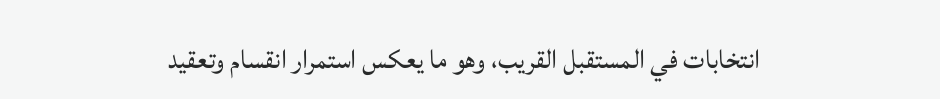انتخابات في المستقبل القريب، وهو ما يعكس استمرار انقسام وتعقيد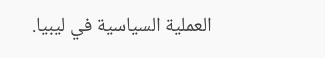العملية السياسية في ليبيا.